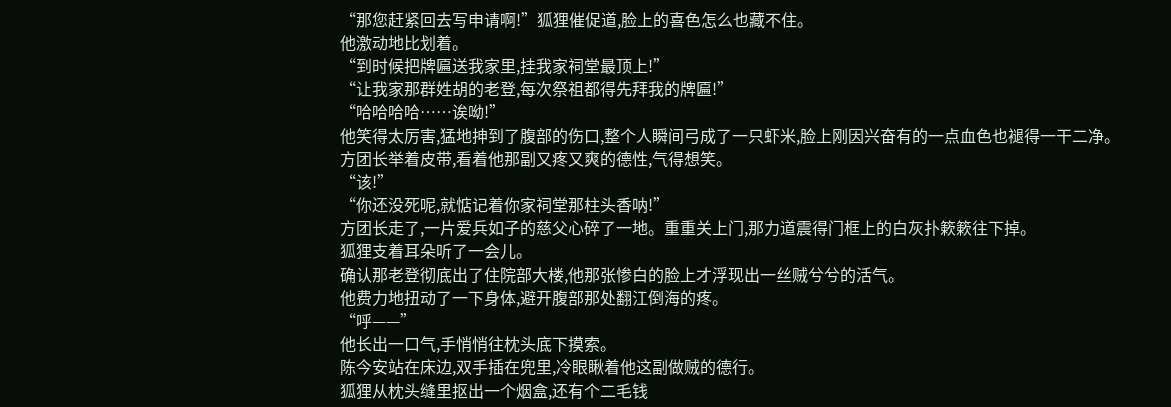“那您赶紧回去写申请啊!”狐狸催促道,脸上的喜色怎么也藏不住。
他激动地比划着。
“到时候把牌匾送我家里,挂我家祠堂最顶上!”
“让我家那群姓胡的老登,每次祭祖都得先拜我的牌匾!”
“哈哈哈哈……诶呦!”
他笑得太厉害,猛地抻到了腹部的伤口,整个人瞬间弓成了一只虾米,脸上刚因兴奋有的一点血色也褪得一干二净。
方团长举着皮带,看着他那副又疼又爽的德性,气得想笑。
“该!”
“你还没死呢,就惦记着你家祠堂那柱头香呐!”
方团长走了,一片爱兵如子的慈父心碎了一地。重重关上门,那力道震得门框上的白灰扑簌簌往下掉。
狐狸支着耳朵听了一会儿。
确认那老登彻底出了住院部大楼,他那张惨白的脸上才浮现出一丝贼兮兮的活气。
他费力地扭动了一下身体,避开腹部那处翻江倒海的疼。
“呼——”
他长出一口气,手悄悄往枕头底下摸索。
陈今安站在床边,双手插在兜里,冷眼瞅着他这副做贼的德行。
狐狸从枕头缝里抠出一个烟盒,还有个二毛钱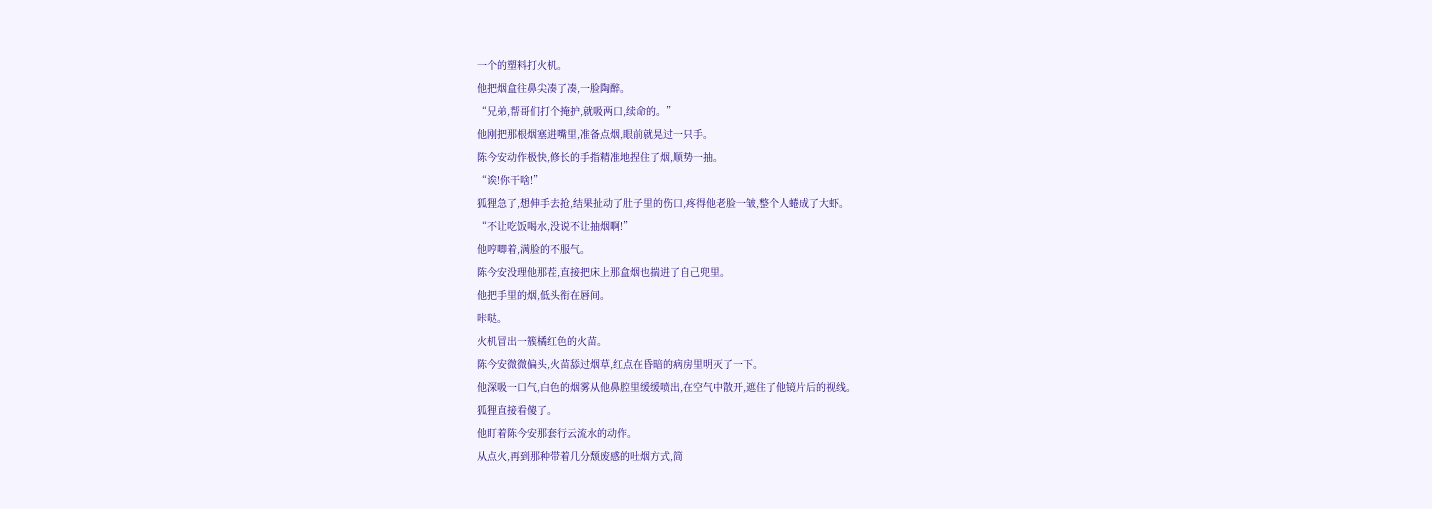一个的塑料打火机。
他把烟盒往鼻尖凑了凑,一脸陶醉。
“兄弟,帮哥们打个掩护,就吸两口,续命的。”
他刚把那根烟塞进嘴里,准备点烟,眼前就晃过一只手。
陈今安动作极快,修长的手指精准地捏住了烟,顺势一抽。
“诶!你干啥!”
狐狸急了,想伸手去抢,结果扯动了肚子里的伤口,疼得他老脸一皱,整个人蜷成了大虾。
“不让吃饭喝水,没说不让抽烟啊!”
他哼唧着,满脸的不服气。
陈今安没理他那茬,直接把床上那盒烟也揣进了自己兜里。
他把手里的烟,低头衔在唇间。
咔哒。
火机冒出一簇橘红色的火苗。
陈今安微微偏头,火苗舔过烟草,红点在昏暗的病房里明灭了一下。
他深吸一口气,白色的烟雾从他鼻腔里缓缓喷出,在空气中散开,遮住了他镜片后的视线。
狐狸直接看傻了。
他盯着陈今安那套行云流水的动作。
从点火,再到那种带着几分颓废感的吐烟方式,简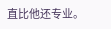直比他还专业。